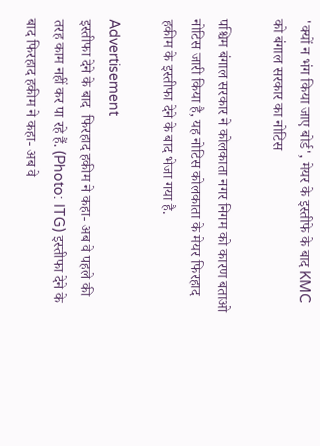'क्यों न भंग किया जाए बोर्ड', मेयर के इस्तीफे के बाद KMC को बंगाल सरकार का नोटिस

पश्चिम बंगाल सरकार ने कोलकाता नगर निगम को कारण बताओ नोटिस जारी किया है, यह नोटिस कोलकाता के मेयर फिरहाद हकीम के इस्तीफा देने के बाद भेजा गया है.

Advertisement
इस्तीफा देने के बाद  फिरहाद हकीम ने कहा- अब वे पहले की तरह काम नहीं कर पा रहे हैं. (Photo: ITG) इस्तीफा देने के बाद फिरहाद हकीम ने कहा- अब वे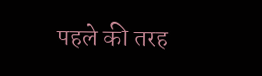पहले की तरह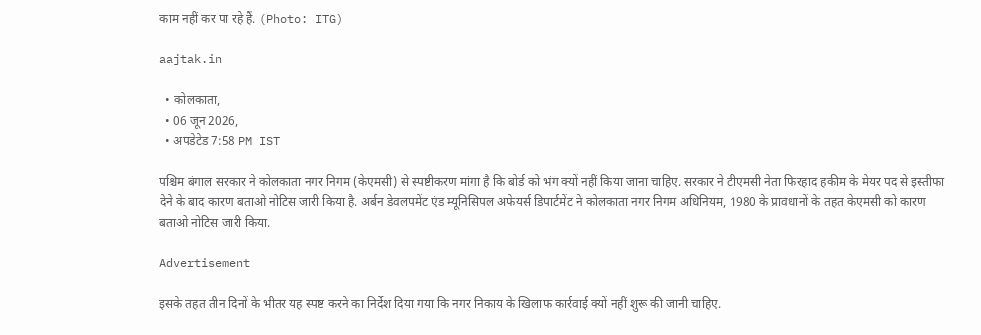काम नहीं कर पा रहे हैं. (Photo: ITG)

aajtak.in

  • कोलकाता,
  • 06 जून 2026,
  • अपडेटेड 7:58 PM IST

पश्चिम बंगाल सरकार ने कोलकाता नगर निगम (केएमसी) से स्पष्टीकरण मांगा है कि बोर्ड को भंग क्यों नहीं किया जाना चाहिए. सरकार ने टीएमसी नेता फिरहाद हकीम के मेयर पद से इस्तीफा देने के बाद कारण बताओ नोटिस जारी किया है. अर्बन डेवलपमेंट एंड म्यूनिसिपल अफेयर्स डिपार्टमेंट ने कोलकाता नगर निगम अधिनियम, 1980 के प्रावधानों के तहत केएमसी को कारण बताओ नोटिस जारी किया.

Advertisement

इसके तहत तीन दिनों के भीतर यह स्पष्ट करने का निर्देश दिया गया कि नगर निकाय के खिलाफ कार्रवाई क्यों नहीं शुरू की जानी चाहिए.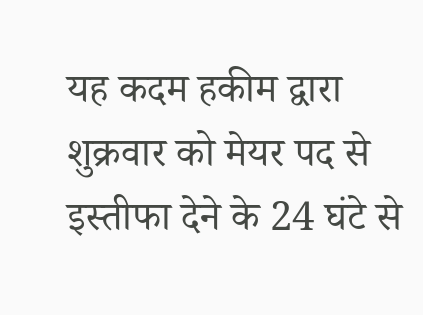यह कदम हकीम द्वारा शुक्रवार को मेयर पद से इस्तीफा देने के 24 घंटे से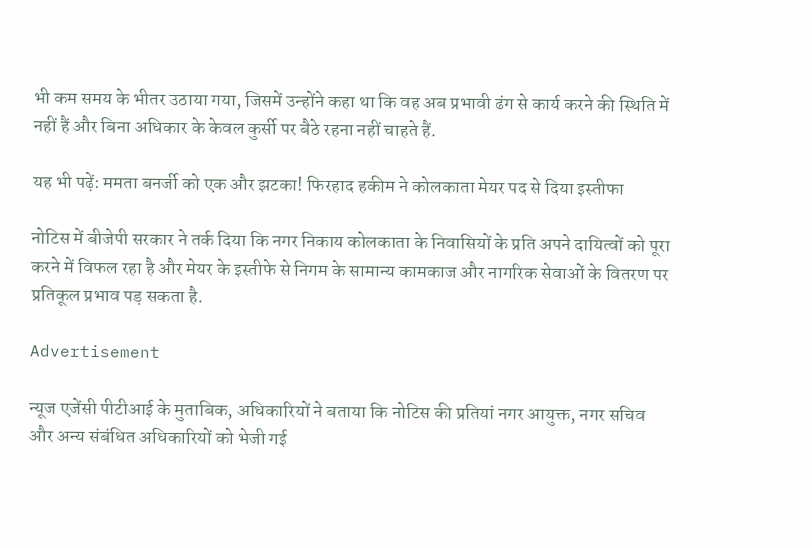भी कम समय के भीतर उठाया गया, जिसमें उन्होंने कहा था कि वह अब प्रभावी ढंग से कार्य करने की स्थिति में नहीं हैं और बिना अधिकार के केवल कुर्सी पर बैठे रहना नहीं चाहते हैं.

यह भी पढ़ें: ममता बनर्जी को एक और झटका! फिरहाद हकीम ने कोलकाता मेयर पद से दिया इस्तीफा

नोटिस में बीजेपी सरकार ने तर्क दिया कि नगर निकाय कोलकाता के निवासियों के प्रति अपने दायित्वों को पूरा करने में विफल रहा है और मेयर के इस्तीफे से निगम के सामान्य कामकाज और नागरिक सेवाओं के वितरण पर प्रतिकूल प्रभाव पड़ सकता है.

Advertisement

न्यूज एजेंसी पीटीआई के मुताबिक, अधिकारियों ने बताया कि नोटिस की प्रतियां नगर आयुक्त, नगर सचिव और अन्य संबंधित अधिकारियों को भेजी गई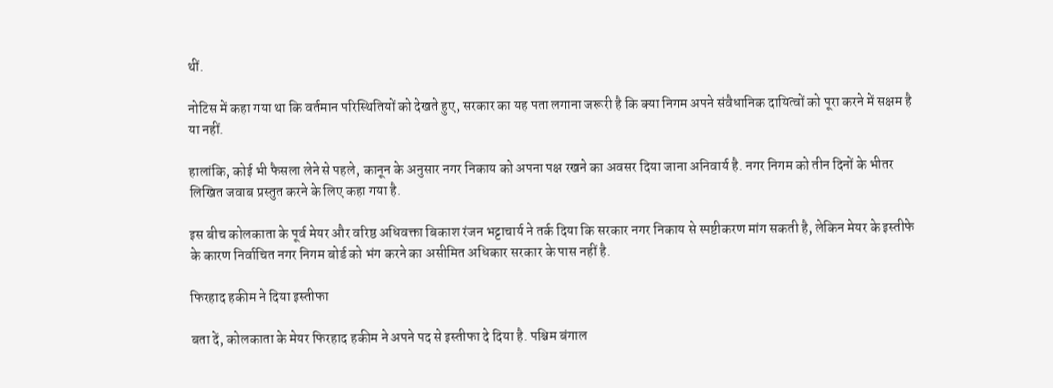थीं.

नोटिस में कहा गया था कि वर्तमान परिस्थितियों को देखते हुए, सरकार का यह पता लगाना जरूरी है कि क्या निगम अपने संवैधानिक दायित्वों को पूरा करने में सक्षम है या नहीं.

हालांकि, कोई भी फैसला लेने से पहले, कानून के अनुसार नगर निकाय को अपना पक्ष रखने का अवसर दिया जाना अनिवार्य है. नगर निगम को तीन दिनों के भीतर लिखित जवाब प्रस्तुत करने के लिए कहा गया है.

इस बीच कोलकाता के पूर्व मेयर और वरिष्ठ अधिवक्ता बिकाश रंजन भट्टाचार्य ने तर्क दिया कि सरकार नगर निकाय से स्पष्टीकरण मांग सकती है, लेकिन मेयर के इस्तीफे के कारण निर्वाचित नगर निगम बोर्ड को भंग करने का असीमित अधिकार सरकार के पास नहीं है.

फिरहाद हकीम ने दिया इस्तीफा

बता दें, कोलकाता के मेयर फिरहाद हकीम ने अपने पद से इस्तीफा दे दिया है. पश्चिम बंगाल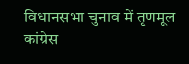विधानसभा चुनाव में तृणमूल कांग्रेस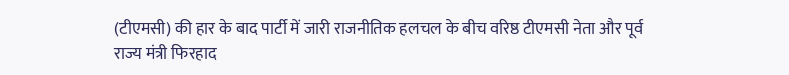(टीएमसी) की हार के बाद पार्टी में जारी राजनीतिक हलचल के बीच वरिष्ठ टीएमसी नेता और पूर्व राज्य मंत्री फिरहाद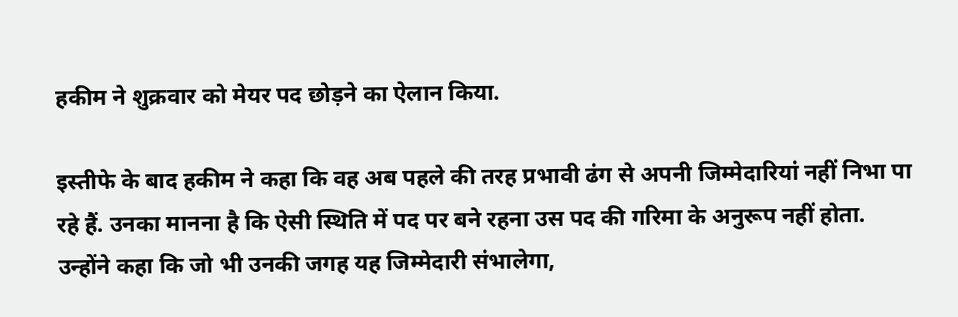हकीम ने शुक्रवार को मेयर पद छोड़ने का ऐलान किया.

इस्तीफे के बाद हकीम ने कहा कि वह अब पहले की तरह प्रभावी ढंग से अपनी जिम्मेदारियां नहीं निभा पा रहे हैं. उनका मानना है कि ऐसी स्थिति में पद पर बने रहना उस पद की गरिमा के अनुरूप नहीं होता. उन्होंने कहा कि जो भी उनकी जगह यह जिम्मेदारी संभालेगा,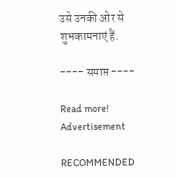उसे उनकी ओर से शुभकामनाएं हैं.

---- समाप्त ----

Read more!
Advertisement

RECOMMENDED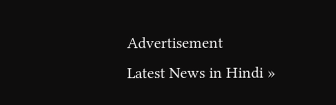Advertisement
Latest News in Hindi »